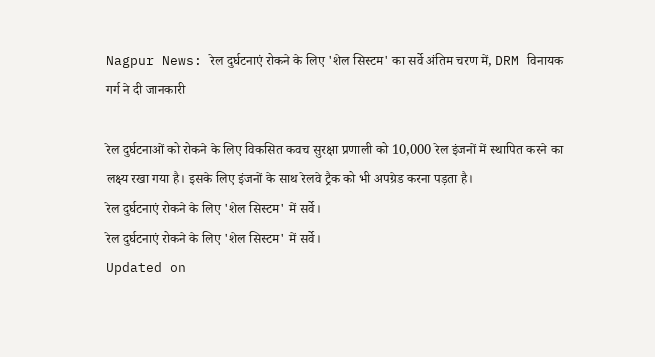Nagpur News: रेल दुर्घटनाएं रोकने के लिए 'शेल सिस्टम' का सर्वे अंतिम चरण में, DRM विनायक गर्ग ने दी जानकारी

रेल दुर्घटनाओं को रोकने के लिए विकसित कवच सुरक्षा प्रणाली को 10,000 रेल इंजनों में स्थापित करने का लक्ष्य रखा गया है। इसके लिए इंजनों के साथ रेलवे ट्रैक को भी अपग्रेड करना पड़ता है।
रेल दुर्घटनाएं रोकने के लिए 'शेल सिस्टम' में सर्वे।
रेल दुर्घटनाएं रोकने के लिए 'शेल सिस्टम' में सर्वे।
Updated on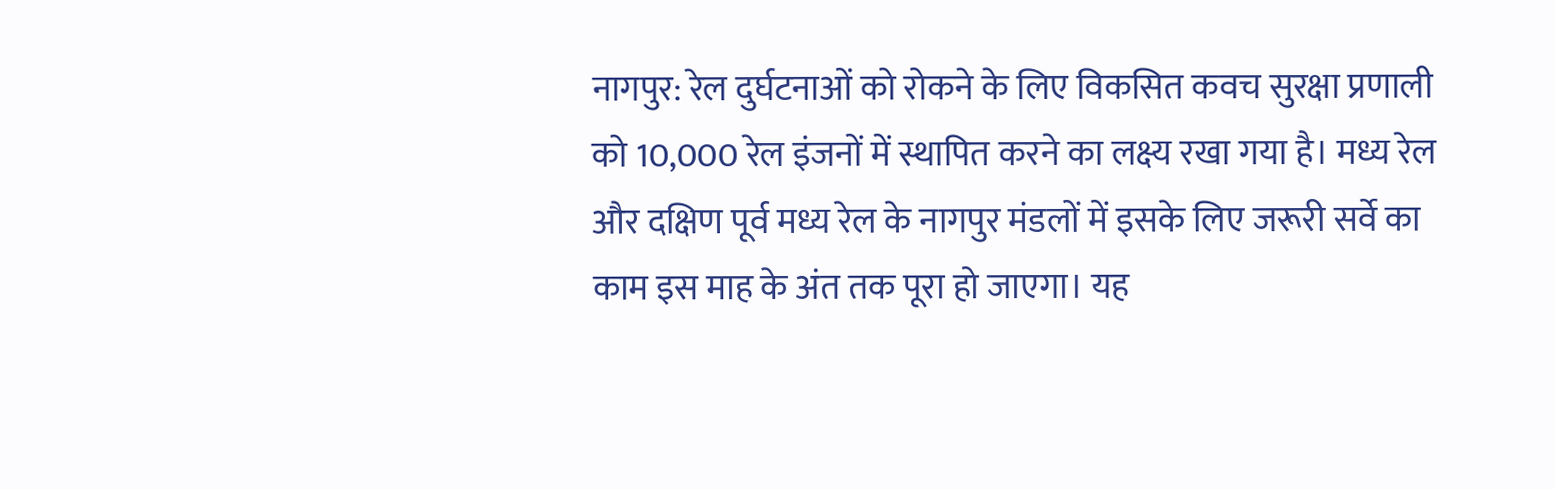नागपुर: रेल दुर्घटनाओं को रोकने के लिए विकसित कवच सुरक्षा प्रणाली को 10,000 रेल इंजनों में स्थापित करने का लक्ष्य रखा गया है। मध्य रेल और दक्षिण पूर्व मध्य रेल के नागपुर मंडलों में इसके लिए जरूरी सर्वे का काम इस माह के अंत तक पूरा हो जाएगा। यह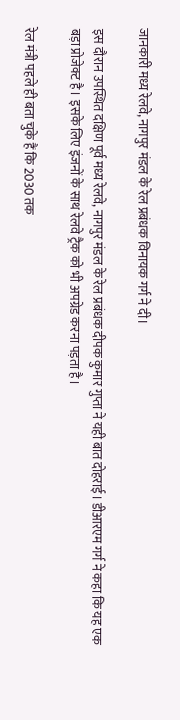जानकारी मध्य रेलवे, नागपुर मंडल के रेल प्रबंधक विनायक गर्ग ने दी।

इस दौरान उपस्थित दक्षिण पूर्व मध्य रेलवे, नागपुर मंडल के रेल प्रबंधक दीपक कुमार गुप्ता ने यही बात दोहराई। डीआरएम गर्ग ने कहा कि यह एक बड़ा प्रोजेक्ट है। इसके लिए इंजनों के साथ रेलवे ट्रैक को भी अपग्रेड करना पड़ता है।

रेल मंत्री पहले ही बता चुके हैं कि 2030 तक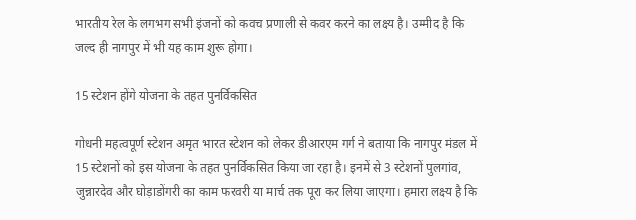भारतीय रेल के लगभग सभी इंजनों को कवच प्रणाली से कवर करने का लक्ष्य है। उम्मीद है कि जल्द ही नागपुर में भी यह काम शुरू होगा।

15 स्टेशन होंगे योजना के तहत पुनर्विकसित

गोधनी महत्वपूर्ण स्टेशन अमृत भारत स्टेशन को लेकर डीआरएम गर्ग ने बताया कि नागपुर मंडल में 15 स्टेशनों को इस योजना के तहत पुनर्विकसित किया जा रहा है। इनमें से 3 स्टेशनों पुलगांव, जुन्नारदेव और घोड़ाडोंगरी का काम फरवरी या मार्च तक पूरा कर लिया जाएगा। हमारा लक्ष्य है कि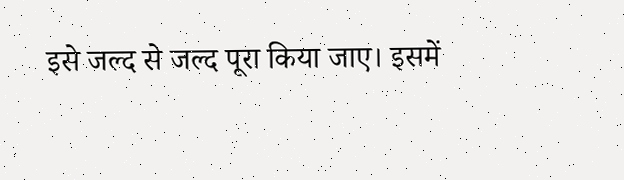इसे जल्द से जल्द पूरा किया जाए। इसमें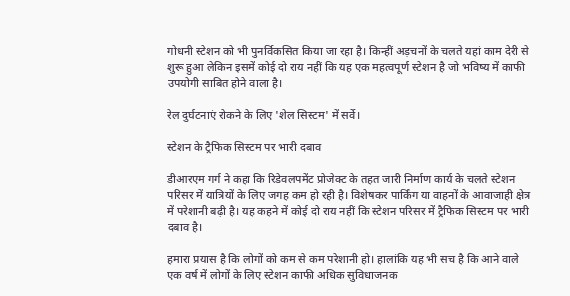गोधनी स्टेशन को भी पुनर्विकसित किया जा रहा है। किन्हीं अड़चनों के चलते यहां काम देरी से शुरू हुआ लेकिन इसमें कोई दो राय नहीं कि यह एक महत्वपूर्ण स्टेशन है जो भविष्य में काफी उपयोगी साबित होने वाला है।

रेल दुर्घटनाएं रोकने के लिए 'शेल सिस्टम' में सर्वे।

स्टेशन के ट्रैफिक सिस्टम पर भारी दबाव

डीआरएम गर्ग ने कहा कि रिडेवलपमेंट प्रोजेक्ट के तहत जारी निर्माण कार्य के चलते स्टेशन परिसर में यात्रियों के लिए जगह कम हो रही है। विशेषकर पार्किंग या वाहनों के आवाजाही क्षेत्र में परेशानी बढ़ी है। यह कहने में कोई दो राय नहीं कि स्टेशन परिसर में ट्रैफिक सिस्टम पर भारी दबाव है।

हमारा प्रयास है कि लोगों को कम से कम परेशानी हो। हालांकि यह भी सच है कि आने वाले एक वर्ष में लोगों के लिए स्टेशन काफी अधिक सुविधाजनक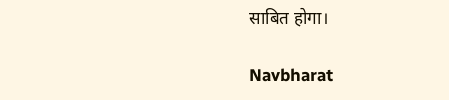साबित होगा।

Navbharat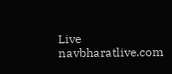Live
navbharatlive.com